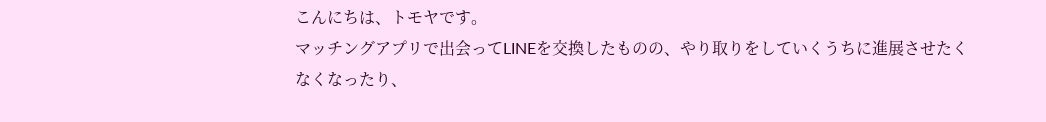こんにちは、トモヤです。
マッチングアプリで出会ってLINEを交換したものの、やり取りをしていくうちに進展させたくなくなったり、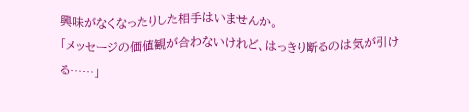興味がなくなったりした相手はいませんか。
「メッセージの価値観が合わないけれど、はっきり断るのは気が引ける……」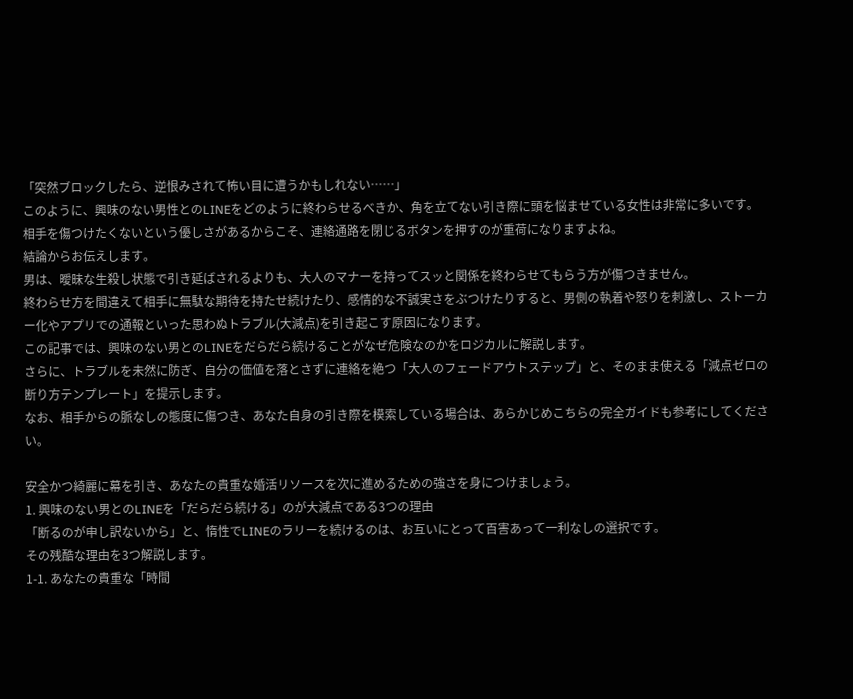「突然ブロックしたら、逆恨みされて怖い目に遭うかもしれない……」
このように、興味のない男性とのLINEをどのように終わらせるべきか、角を立てない引き際に頭を悩ませている女性は非常に多いです。
相手を傷つけたくないという優しさがあるからこそ、連絡通路を閉じるボタンを押すのが重荷になりますよね。
結論からお伝えします。
男は、曖昧な生殺し状態で引き延ばされるよりも、大人のマナーを持ってスッと関係を終わらせてもらう方が傷つきません。
終わらせ方を間違えて相手に無駄な期待を持たせ続けたり、感情的な不誠実さをぶつけたりすると、男側の執着や怒りを刺激し、ストーカー化やアプリでの通報といった思わぬトラブル(大減点)を引き起こす原因になります。
この記事では、興味のない男とのLINEをだらだら続けることがなぜ危険なのかをロジカルに解説します。
さらに、トラブルを未然に防ぎ、自分の価値を落とさずに連絡を絶つ「大人のフェードアウトステップ」と、そのまま使える「減点ゼロの断り方テンプレート」を提示します。
なお、相手からの脈なしの態度に傷つき、あなた自身の引き際を模索している場合は、あらかじめこちらの完全ガイドも参考にしてください。

安全かつ綺麗に幕を引き、あなたの貴重な婚活リソースを次に進めるための強さを身につけましょう。
1. 興味のない男とのLINEを「だらだら続ける」のが大減点である3つの理由
「断るのが申し訳ないから」と、惰性でLINEのラリーを続けるのは、お互いにとって百害あって一利なしの選択です。
その残酷な理由を3つ解説します。
1-1. あなたの貴重な「時間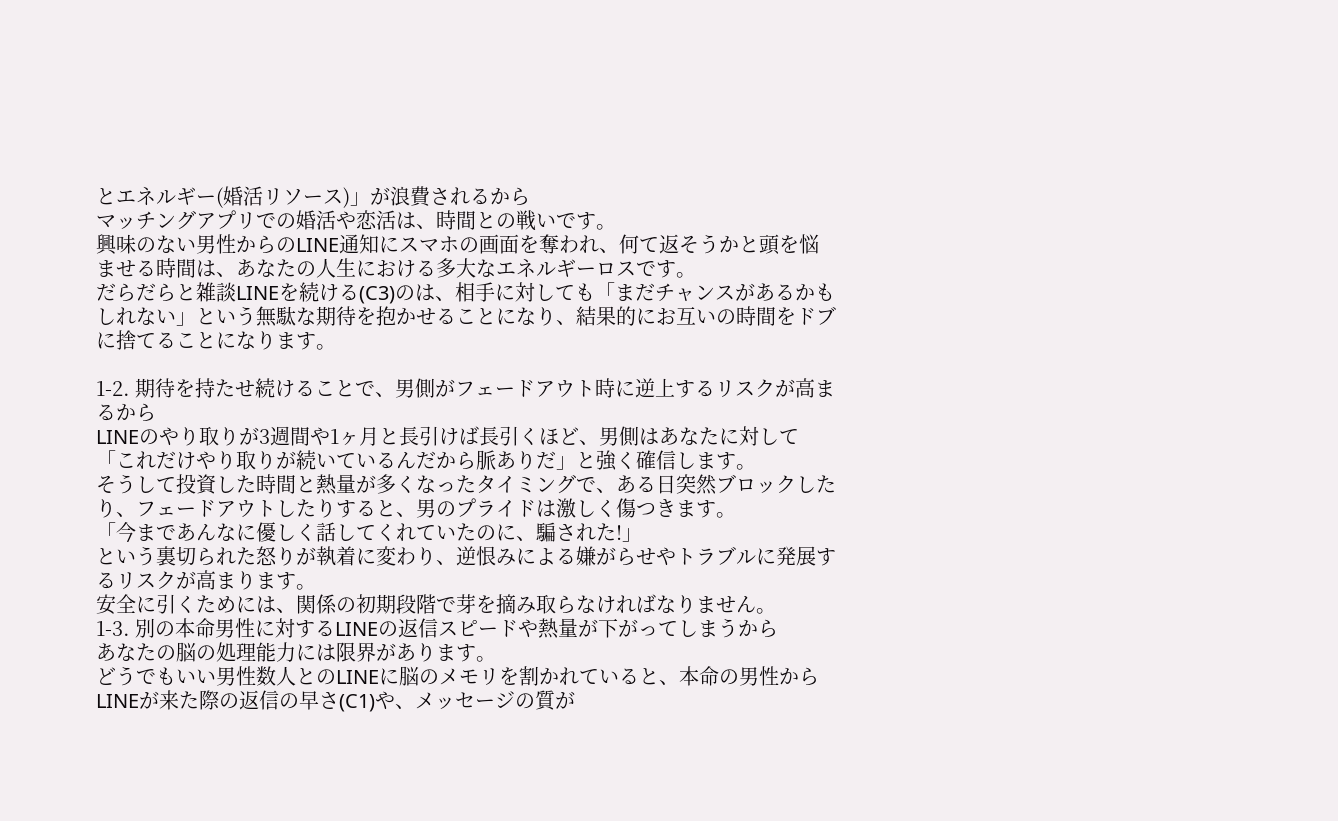とエネルギー(婚活リソース)」が浪費されるから
マッチングアプリでの婚活や恋活は、時間との戦いです。
興味のない男性からのLINE通知にスマホの画面を奪われ、何て返そうかと頭を悩ませる時間は、あなたの人生における多大なエネルギーロスです。
だらだらと雑談LINEを続ける(C3)のは、相手に対しても「まだチャンスがあるかもしれない」という無駄な期待を抱かせることになり、結果的にお互いの時間をドブに捨てることになります。

1-2. 期待を持たせ続けることで、男側がフェードアウト時に逆上するリスクが高まるから
LINEのやり取りが3週間や1ヶ月と長引けば長引くほど、男側はあなたに対して「これだけやり取りが続いているんだから脈ありだ」と強く確信します。
そうして投資した時間と熱量が多くなったタイミングで、ある日突然ブロックしたり、フェードアウトしたりすると、男のプライドは激しく傷つきます。
「今まであんなに優しく話してくれていたのに、騙された!」
という裏切られた怒りが執着に変わり、逆恨みによる嫌がらせやトラブルに発展するリスクが高まります。
安全に引くためには、関係の初期段階で芽を摘み取らなければなりません。
1-3. 別の本命男性に対するLINEの返信スピードや熱量が下がってしまうから
あなたの脳の処理能力には限界があります。
どうでもいい男性数人とのLINEに脳のメモリを割かれていると、本命の男性からLINEが来た際の返信の早さ(C1)や、メッセージの質が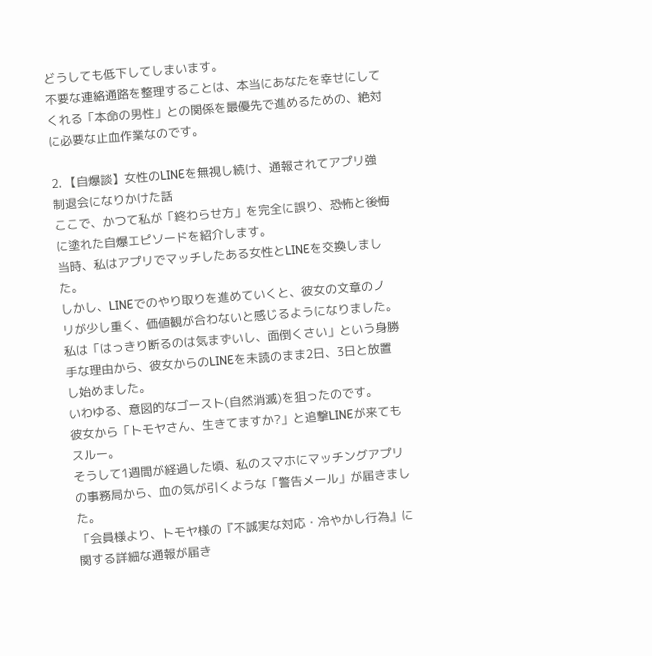どうしても低下してしまいます。
不要な連絡通路を整理することは、本当にあなたを幸せにしてくれる「本命の男性」との関係を最優先で進めるための、絶対に必要な止血作業なのです。

2. 【自爆談】女性のLINEを無視し続け、通報されてアプリ強制退会になりかけた話
ここで、かつて私が「終わらせ方」を完全に誤り、恐怖と後悔に塗れた自爆エピソードを紹介します。
当時、私はアプリでマッチしたある女性とLINEを交換しました。
しかし、LINEでのやり取りを進めていくと、彼女の文章のノリが少し重く、価値観が合わないと感じるようになりました。
私は「はっきり断るのは気まずいし、面倒くさい」という身勝手な理由から、彼女からのLINEを未読のまま2日、3日と放置し始めました。
いわゆる、意図的なゴースト(自然消滅)を狙ったのです。
彼女から「トモヤさん、生きてますか?」と追撃LINEが来てもスルー。
そうして1週間が経過した頃、私のスマホにマッチングアプリの事務局から、血の気が引くような「警告メール」が届きました。
「会員様より、トモヤ様の『不誠実な対応・冷やかし行為』に関する詳細な通報が届き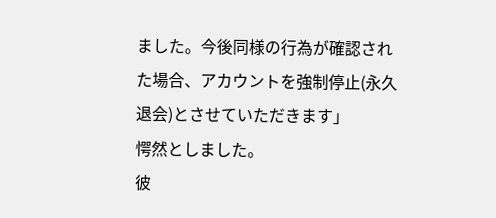ました。今後同様の行為が確認された場合、アカウントを強制停止(永久退会)とさせていただきます」
愕然としました。
彼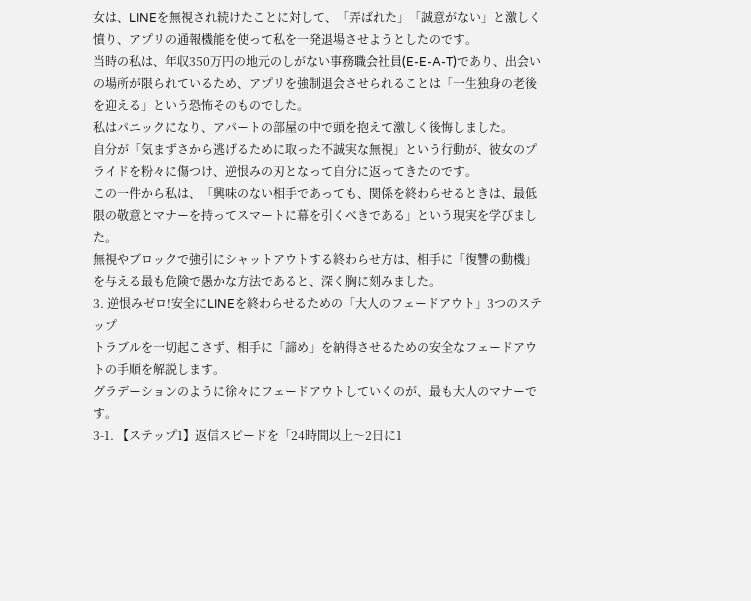女は、LINEを無視され続けたことに対して、「弄ばれた」「誠意がない」と激しく憤り、アプリの通報機能を使って私を一発退場させようとしたのです。
当時の私は、年収350万円の地元のしがない事務職会社員(E-E-A-T)であり、出会いの場所が限られているため、アプリを強制退会させられることは「一生独身の老後を迎える」という恐怖そのものでした。
私はパニックになり、アパートの部屋の中で頭を抱えて激しく後悔しました。
自分が「気まずさから逃げるために取った不誠実な無視」という行動が、彼女のプライドを粉々に傷つけ、逆恨みの刃となって自分に返ってきたのです。
この一件から私は、「興味のない相手であっても、関係を終わらせるときは、最低限の敬意とマナーを持ってスマートに幕を引くべきである」という現実を学びました。
無視やブロックで強引にシャットアウトする終わらせ方は、相手に「復讐の動機」を与える最も危険で愚かな方法であると、深く胸に刻みました。
3. 逆恨みゼロ!安全にLINEを終わらせるための「大人のフェードアウト」3つのステップ
トラブルを一切起こさず、相手に「諦め」を納得させるための安全なフェードアウトの手順を解説します。
グラデーションのように徐々にフェードアウトしていくのが、最も大人のマナーです。
3-1. 【ステップ1】返信スピードを「24時間以上〜2日に1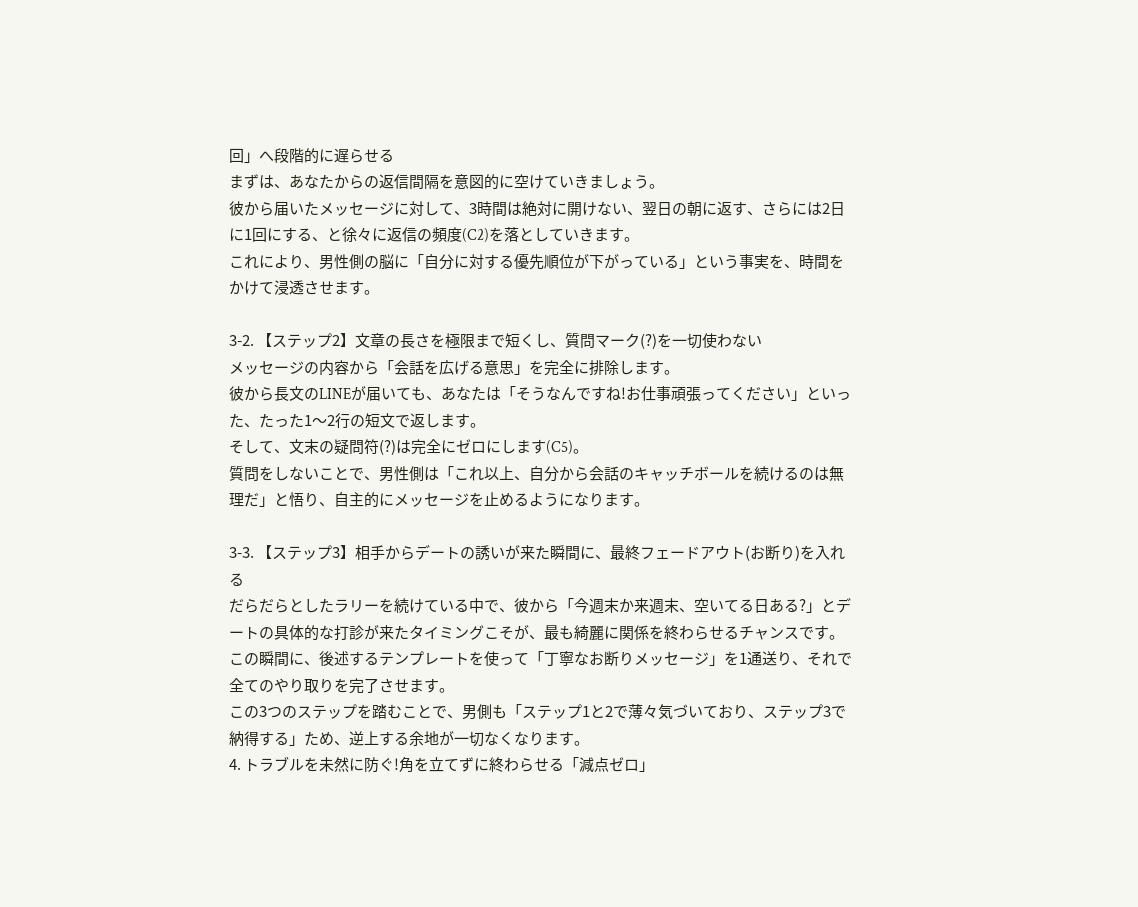回」へ段階的に遅らせる
まずは、あなたからの返信間隔を意図的に空けていきましょう。
彼から届いたメッセージに対して、3時間は絶対に開けない、翌日の朝に返す、さらには2日に1回にする、と徐々に返信の頻度(C2)を落としていきます。
これにより、男性側の脳に「自分に対する優先順位が下がっている」という事実を、時間をかけて浸透させます。

3-2. 【ステップ2】文章の長さを極限まで短くし、質問マーク(?)を一切使わない
メッセージの内容から「会話を広げる意思」を完全に排除します。
彼から長文のLINEが届いても、あなたは「そうなんですね!お仕事頑張ってください」といった、たった1〜2行の短文で返します。
そして、文末の疑問符(?)は完全にゼロにします(C5)。
質問をしないことで、男性側は「これ以上、自分から会話のキャッチボールを続けるのは無理だ」と悟り、自主的にメッセージを止めるようになります。

3-3. 【ステップ3】相手からデートの誘いが来た瞬間に、最終フェードアウト(お断り)を入れる
だらだらとしたラリーを続けている中で、彼から「今週末か来週末、空いてる日ある?」とデートの具体的な打診が来たタイミングこそが、最も綺麗に関係を終わらせるチャンスです。
この瞬間に、後述するテンプレートを使って「丁寧なお断りメッセージ」を1通送り、それで全てのやり取りを完了させます。
この3つのステップを踏むことで、男側も「ステップ1と2で薄々気づいており、ステップ3で納得する」ため、逆上する余地が一切なくなります。
4. トラブルを未然に防ぐ!角を立てずに終わらせる「減点ゼロ」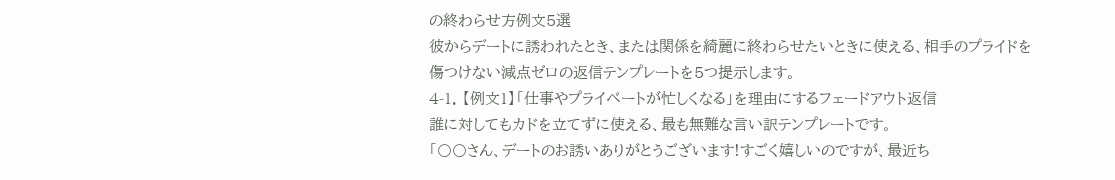の終わらせ方例文5選
彼からデートに誘われたとき、または関係を綺麗に終わらせたいときに使える、相手のプライドを傷つけない減点ゼロの返信テンプレートを5つ提示します。
4-1. 【例文1】「仕事やプライベートが忙しくなる」を理由にするフェードアウト返信
誰に対してもカドを立てずに使える、最も無難な言い訳テンプレートです。
「〇〇さん、デートのお誘いありがとうございます!すごく嬉しいのですが、最近ち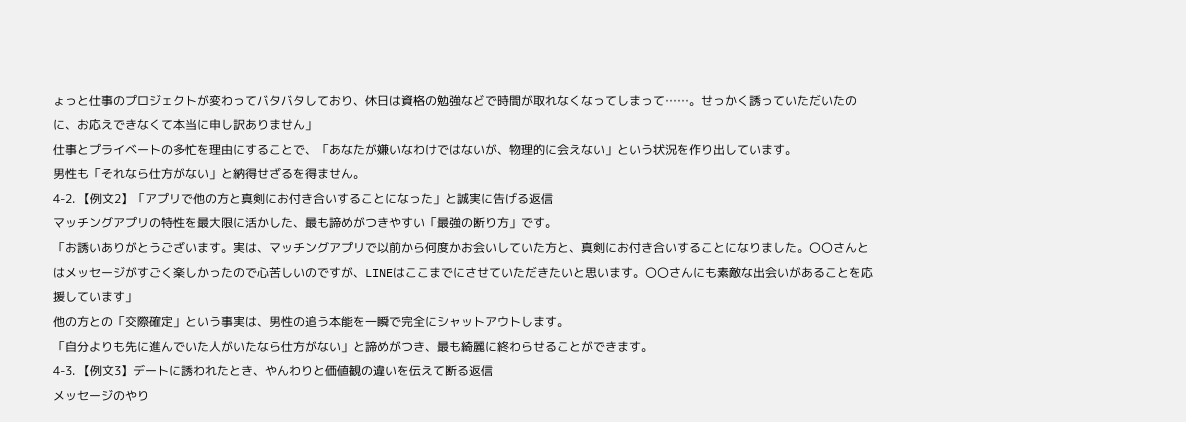ょっと仕事のプロジェクトが変わってバタバタしており、休日は資格の勉強などで時間が取れなくなってしまって……。せっかく誘っていただいたのに、お応えできなくて本当に申し訳ありません」
仕事とプライベートの多忙を理由にすることで、「あなたが嫌いなわけではないが、物理的に会えない」という状況を作り出しています。
男性も「それなら仕方がない」と納得せざるを得ません。
4-2. 【例文2】「アプリで他の方と真剣にお付き合いすることになった」と誠実に告げる返信
マッチングアプリの特性を最大限に活かした、最も諦めがつきやすい「最強の断り方」です。
「お誘いありがとうございます。実は、マッチングアプリで以前から何度かお会いしていた方と、真剣にお付き合いすることになりました。〇〇さんとはメッセージがすごく楽しかったので心苦しいのですが、LINEはここまでにさせていただきたいと思います。〇〇さんにも素敵な出会いがあることを応援しています」
他の方との「交際確定」という事実は、男性の追う本能を一瞬で完全にシャットアウトします。
「自分よりも先に進んでいた人がいたなら仕方がない」と諦めがつき、最も綺麗に終わらせることができます。
4-3. 【例文3】デートに誘われたとき、やんわりと価値観の違いを伝えて断る返信
メッセージのやり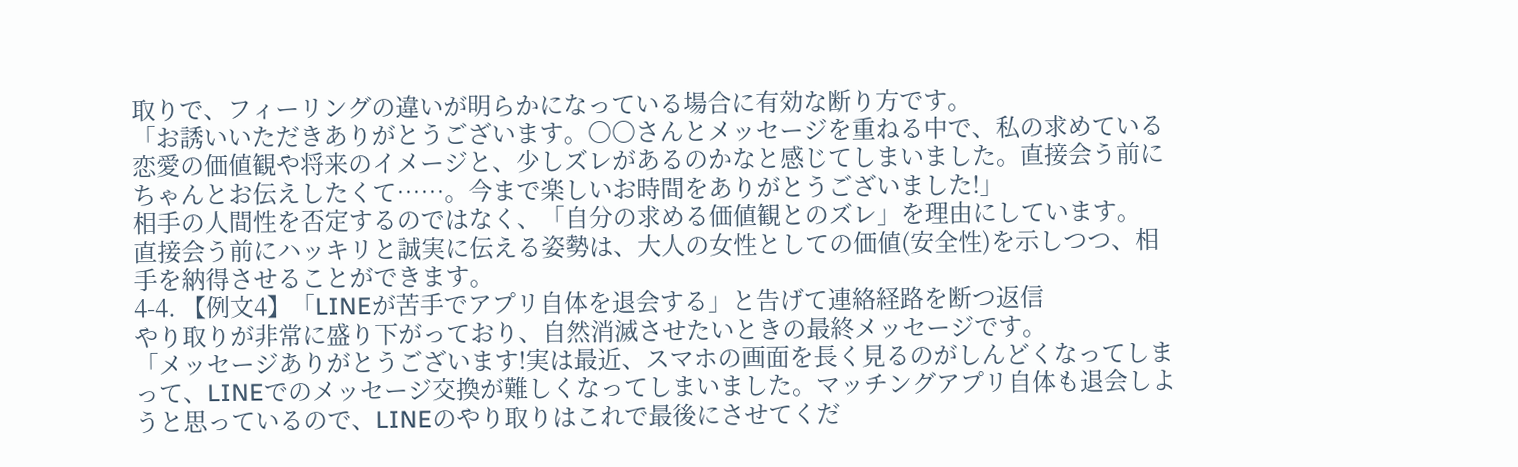取りで、フィーリングの違いが明らかになっている場合に有効な断り方です。
「お誘いいただきありがとうございます。〇〇さんとメッセージを重ねる中で、私の求めている恋愛の価値観や将来のイメージと、少しズレがあるのかなと感じてしまいました。直接会う前にちゃんとお伝えしたくて……。今まで楽しいお時間をありがとうございました!」
相手の人間性を否定するのではなく、「自分の求める価値観とのズレ」を理由にしています。
直接会う前にハッキリと誠実に伝える姿勢は、大人の女性としての価値(安全性)を示しつつ、相手を納得させることができます。
4-4. 【例文4】「LINEが苦手でアプリ自体を退会する」と告げて連絡経路を断つ返信
やり取りが非常に盛り下がっており、自然消滅させたいときの最終メッセージです。
「メッセージありがとうございます!実は最近、スマホの画面を長く見るのがしんどくなってしまって、LINEでのメッセージ交換が難しくなってしまいました。マッチングアプリ自体も退会しようと思っているので、LINEのやり取りはこれで最後にさせてくだ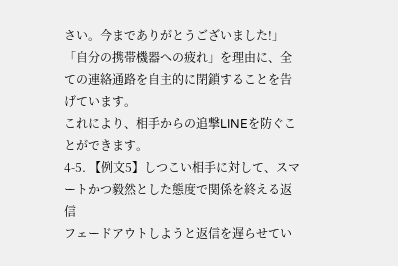さい。今までありがとうございました!」
「自分の携帯機器への疲れ」を理由に、全ての連絡通路を自主的に閉鎖することを告げています。
これにより、相手からの追撃LINEを防ぐことができます。
4-5. 【例文5】しつこい相手に対して、スマートかつ毅然とした態度で関係を終える返信
フェードアウトしようと返信を遅らせてい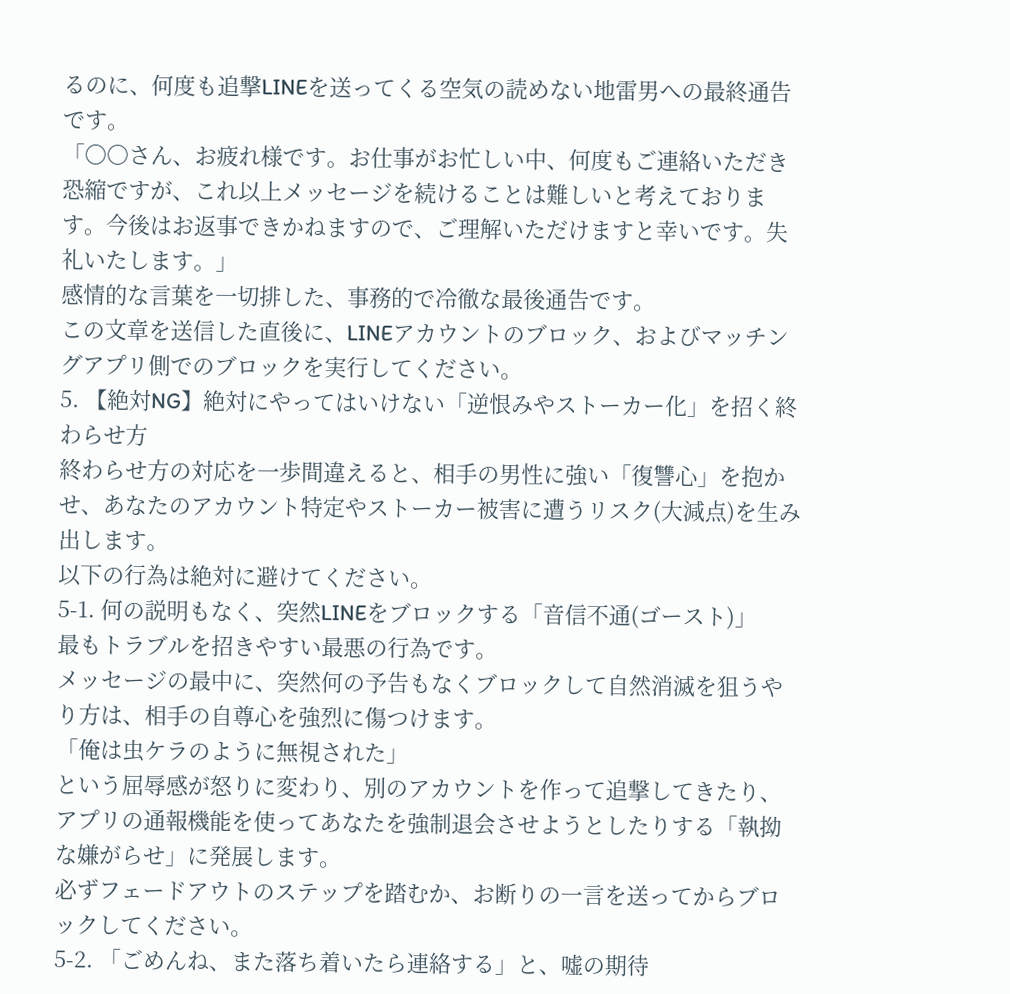るのに、何度も追撃LINEを送ってくる空気の読めない地雷男への最終通告です。
「〇〇さん、お疲れ様です。お仕事がお忙しい中、何度もご連絡いただき恐縮ですが、これ以上メッセージを続けることは難しいと考えております。今後はお返事できかねますので、ご理解いただけますと幸いです。失礼いたします。」
感情的な言葉を一切排した、事務的で冷徹な最後通告です。
この文章を送信した直後に、LINEアカウントのブロック、およびマッチングアプリ側でのブロックを実行してください。
5. 【絶対NG】絶対にやってはいけない「逆恨みやストーカー化」を招く終わらせ方
終わらせ方の対応を一歩間違えると、相手の男性に強い「復讐心」を抱かせ、あなたのアカウント特定やストーカー被害に遭うリスク(大減点)を生み出します。
以下の行為は絶対に避けてください。
5-1. 何の説明もなく、突然LINEをブロックする「音信不通(ゴースト)」
最もトラブルを招きやすい最悪の行為です。
メッセージの最中に、突然何の予告もなくブロックして自然消滅を狙うやり方は、相手の自尊心を強烈に傷つけます。
「俺は虫ケラのように無視された」
という屈辱感が怒りに変わり、別のアカウントを作って追撃してきたり、アプリの通報機能を使ってあなたを強制退会させようとしたりする「執拗な嫌がらせ」に発展します。
必ずフェードアウトのステップを踏むか、お断りの一言を送ってからブロックしてください。
5-2. 「ごめんね、また落ち着いたら連絡する」と、嘘の期待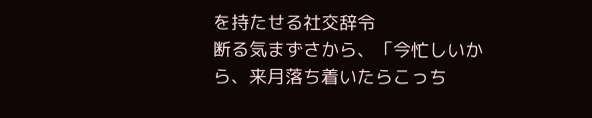を持たせる社交辞令
断る気まずさから、「今忙しいから、来月落ち着いたらこっち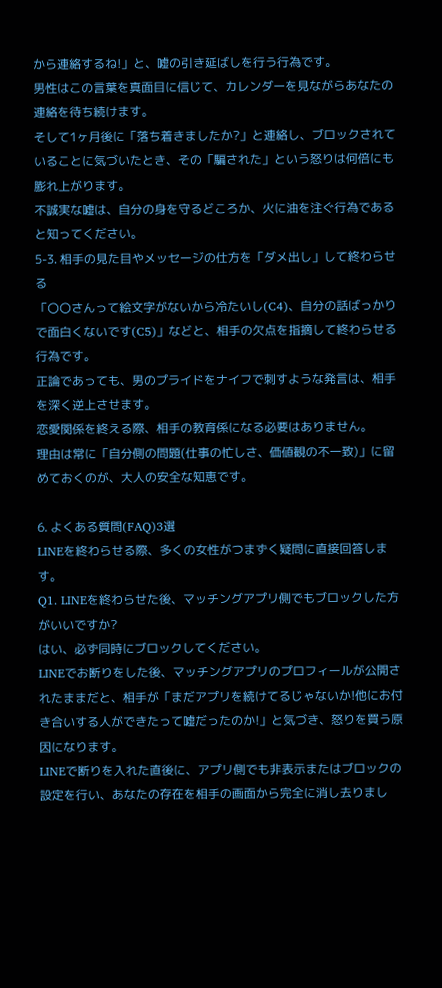から連絡するね!」と、嘘の引き延ばしを行う行為です。
男性はこの言葉を真面目に信じて、カレンダーを見ながらあなたの連絡を待ち続けます。
そして1ヶ月後に「落ち着きましたか?」と連絡し、ブロックされていることに気づいたとき、その「騙された」という怒りは何倍にも膨れ上がります。
不誠実な嘘は、自分の身を守るどころか、火に油を注ぐ行為であると知ってください。
5-3. 相手の見た目やメッセージの仕方を「ダメ出し」して終わらせる
「〇〇さんって絵文字がないから冷たいし(C4)、自分の話ばっかりで面白くないです(C5)」などと、相手の欠点を指摘して終わらせる行為です。
正論であっても、男のプライドをナイフで刺すような発言は、相手を深く逆上させます。
恋愛関係を終える際、相手の教育係になる必要はありません。
理由は常に「自分側の問題(仕事の忙しさ、価値観の不一致)」に留めておくのが、大人の安全な知恵です。

6. よくある質問(FAQ)3選
LINEを終わらせる際、多くの女性がつまずく疑問に直接回答します。
Q1. LINEを終わらせた後、マッチングアプリ側でもブロックした方がいいですか?
はい、必ず同時にブロックしてください。
LINEでお断りをした後、マッチングアプリのプロフィールが公開されたままだと、相手が「まだアプリを続けてるじゃないか!他にお付き合いする人ができたって嘘だったのか!」と気づき、怒りを買う原因になります。
LINEで断りを入れた直後に、アプリ側でも非表示またはブロックの設定を行い、あなたの存在を相手の画面から完全に消し去りまし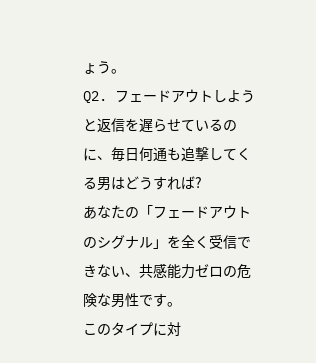ょう。
Q2. フェードアウトしようと返信を遅らせているのに、毎日何通も追撃してくる男はどうすれば?
あなたの「フェードアウトのシグナル」を全く受信できない、共感能力ゼロの危険な男性です。
このタイプに対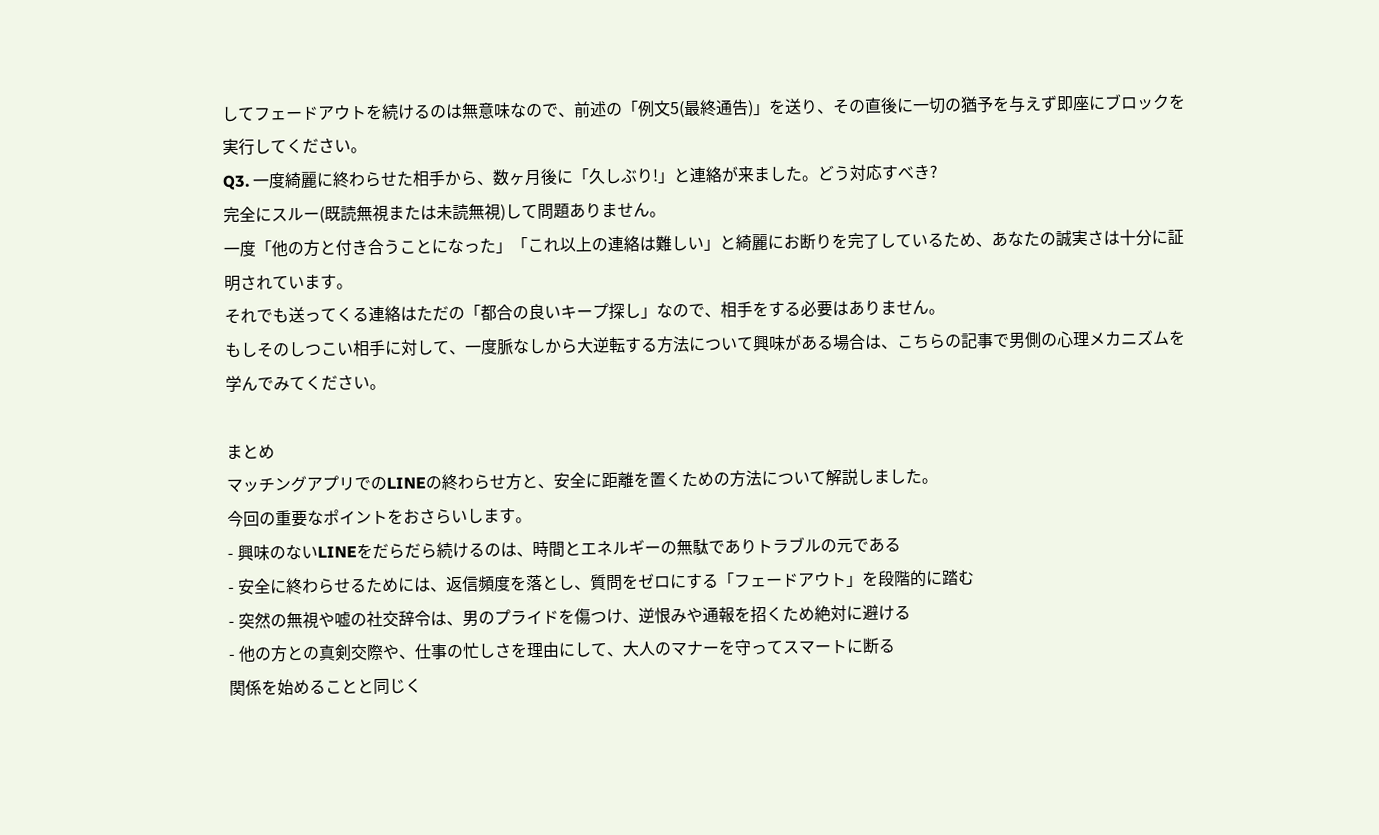してフェードアウトを続けるのは無意味なので、前述の「例文5(最終通告)」を送り、その直後に一切の猶予を与えず即座にブロックを実行してください。
Q3. 一度綺麗に終わらせた相手から、数ヶ月後に「久しぶり!」と連絡が来ました。どう対応すべき?
完全にスルー(既読無視または未読無視)して問題ありません。
一度「他の方と付き合うことになった」「これ以上の連絡は難しい」と綺麗にお断りを完了しているため、あなたの誠実さは十分に証明されています。
それでも送ってくる連絡はただの「都合の良いキープ探し」なので、相手をする必要はありません。
もしそのしつこい相手に対して、一度脈なしから大逆転する方法について興味がある場合は、こちらの記事で男側の心理メカニズムを学んでみてください。

まとめ
マッチングアプリでのLINEの終わらせ方と、安全に距離を置くための方法について解説しました。
今回の重要なポイントをおさらいします。
- 興味のないLINEをだらだら続けるのは、時間とエネルギーの無駄でありトラブルの元である
- 安全に終わらせるためには、返信頻度を落とし、質問をゼロにする「フェードアウト」を段階的に踏む
- 突然の無視や嘘の社交辞令は、男のプライドを傷つけ、逆恨みや通報を招くため絶対に避ける
- 他の方との真剣交際や、仕事の忙しさを理由にして、大人のマナーを守ってスマートに断る
関係を始めることと同じく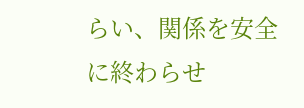らい、関係を安全に終わらせ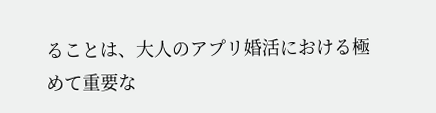ることは、大人のアプリ婚活における極めて重要な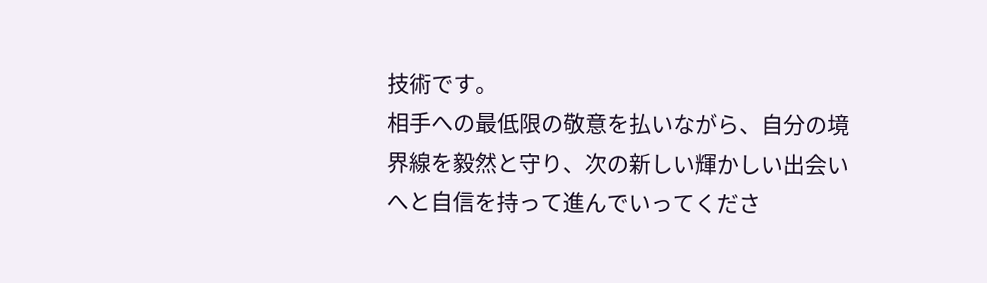技術です。
相手への最低限の敬意を払いながら、自分の境界線を毅然と守り、次の新しい輝かしい出会いへと自信を持って進んでいってくださ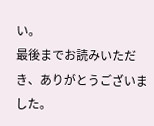い。
最後までお読みいただき、ありがとうございました。